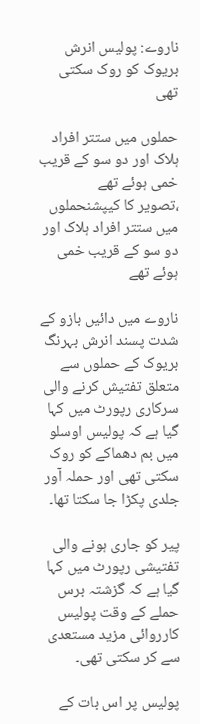ناروے: پولیس انرش بریوک کو روک سکتی تھی

حملوں میں ستتر افراد ہلاک اور دو سو کے قریب خمی ہوئے تھے
،تصویر کا کیپشنحملوں میں ستتر افراد ہلاک اور دو سو کے قریب خمی ہوئے تھے

ناروے میں دائیں بازو کے شدت پسند انرش بہرنگ بریوک کے حملوں سے متعلق تفتیش کرنے والی سرکاری رپورٹ میں کہا گيا ہے کہ پولیس اوسلو میں بم دھماکے کو روک سکتی تھی اور حملہ آور جلدی پکڑا جا سکتا تھا۔

پیر کو جاری ہونے والی تفتیشی رپورٹ میں کہا گيا ہے کہ گزشتہ برس حملے کے وقت پولیس کارروائی مزید مستعدی سے کر سکتی تھی۔

پولیس پر اس بات کے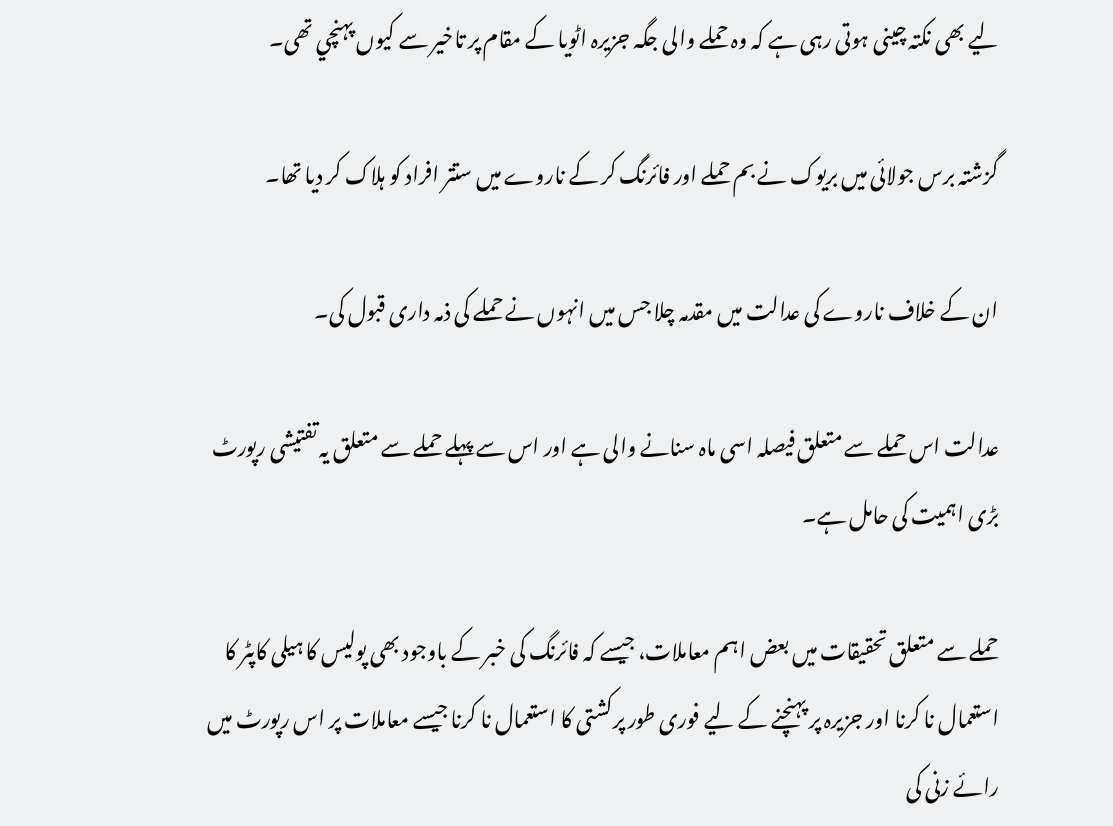لیے بھی نکتہ چینی ہوتی رہی ہے کہ وہ حملے والی جگہ جزیرہ اٹویا کے مقام پر تاخیر سے کیوں پہنچي تھی۔

گزشتہ برس جولائی میں بریوک نے بم حملے اور فائرنگ کر کے ناروے میں ستتر افراد کو ہلاک کر دیا تھا۔

ان کے خلاف ناروے کی عدالت میں مقدمہ چلا جس میں انہوں نے حملے کی ذمہ داری قبول کی۔

عدالت اس حملے سے متعلق فیصلہ اسی ماہ سنانے والی ہے اور اس سے پہلے حملے سے متعلق یہ تفتیشی رپورٹ بڑی اہمیت کی حامل ہے۔

حملے سے متعلق تحقیقات میں بعض اہم معاملات، جیسے کہ فائرنگ کی خبر کے باوجود بھی پولیس کا ہیلی کاپٹر کا استعمال نا کرنا اور جزیرہ پر پہنچنے کے لیے فوری طور پرکشتی کا استعمال نا کرنا جیسے معاملات پر اس رپورٹ میں رائے زنی کی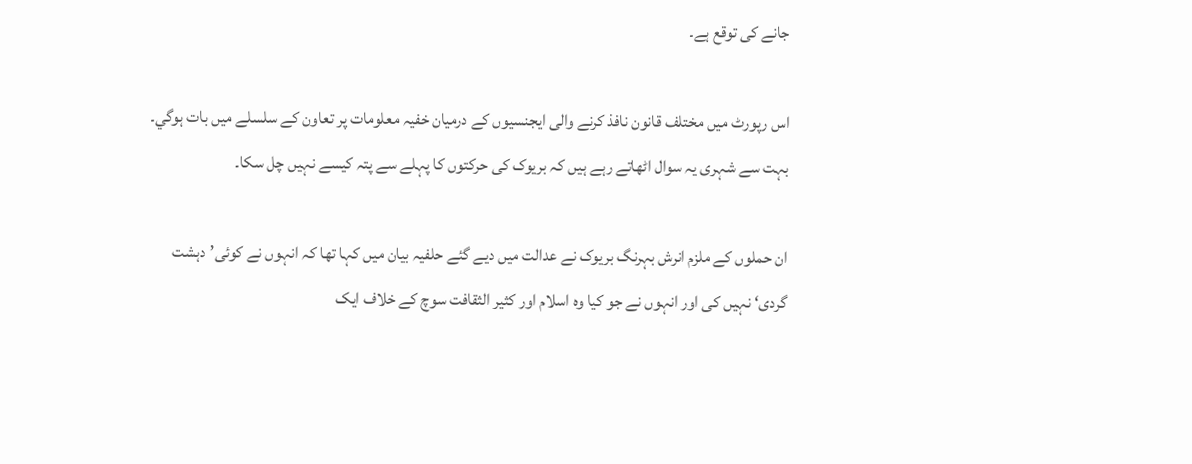جانے کی توقع ہے۔

اس رپورٹ میں مختلف قانون نافذ کرنے والی ایجنسیوں کے درمیان خفیہ معلومات پر تعاون کے سلسلے میں بات ہوگي۔ بہت سے شہری یہ سوال اٹھاتے رہے ہیں کہ بریوک کی حرکتوں کا پہلے سے پتہ کیسے نہیں چل سکا۔

ان حملوں کے ملزم انرش بہرنگ بریوک نے عدالت میں دیے گئے حلفیہ بیان میں کہا تھا کہ انہوں نے کوئی’دہشت گردی‘ نہیں کی اور انہوں نے جو کیا وہ اسلام اور کثیر الثقافت سوچ کے خلاف ایک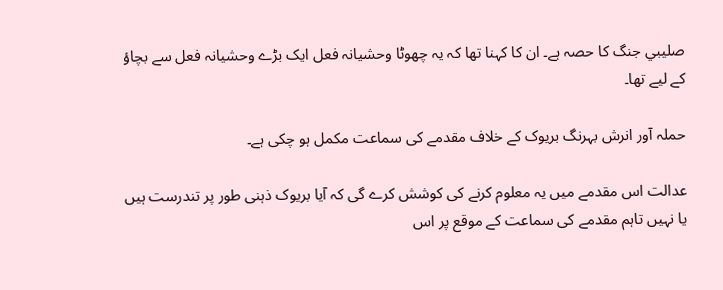صليبي جنگ کا حصہ ہے۔ ان کا کہنا تھا کہ یہ چھوٹا وحشیانہ فعل ایک بڑے وحشیانہ فعل سے بچاؤ کے لیے تھا۔

حملہ آور انرش بہرنگ بریوک کے خلاف مقدمے کی سماعت مکمل ہو چکی ہے۔

عدالت اس مقدمے میں یہ معلوم کرنے کی کوشش کرے گی کہ آیا بریوک ذہنی طور پر تندرست ہیں یا نہیں تاہم مقدمے کی سماعت کے موقع پر اس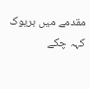مقدمے میں بریوک کہہ چکے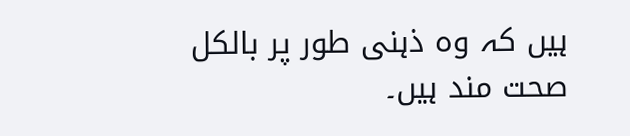ہیں کہ وہ ذہنی طور پر بالکل صحت مند ہیں۔